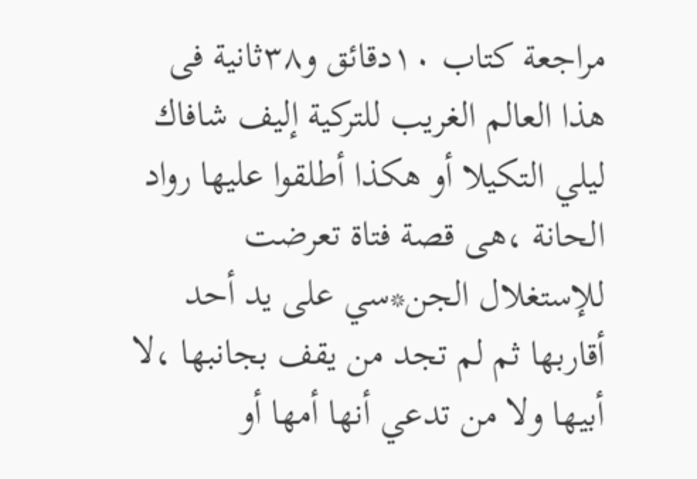مراجعة كتاب ١٠دقائق و٣٨ثانية فى هذا العالم الغريب للتركية إليف شافاك
ليلي التكيلا أو هكذا أطلقوا عليها رواد الحانة ،هى قصة فتاة تعرضت للإستغلال الجن*سي على يد أحد أقاربها ثم لم تجد من يقف بجانبها ،لا أبيها ولا من تدعي أنها أمها أو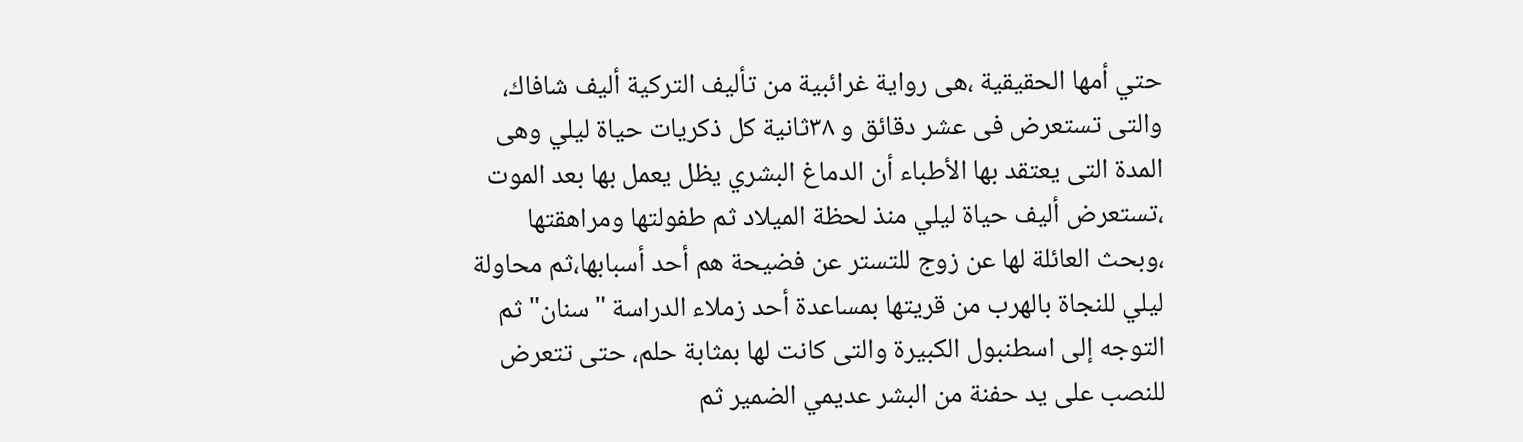حتي أمها الحقيقية ،هى رواية غرائبية من تأليف التركية أليف شافاك، والتى تستعرض فى عشر دقائق و ٣٨ثانية كل ذكريات حياة ليلي وهى المدة التى يعتقد بها الأطباء أن الدماغ البشري يظل يعمل بها بعد الموت ،تستعرض أليف حياة ليلي منذ لحظة الميلاد ثم طفولتها ومراهقتها ،وبحث العائلة لها عن زوج للتستر عن فضيحة هم أحد أسبابها،ثم محاولة ليلي للنجاة بالهرب من قريتها بمساعدة أحد زملاء الدراسة "سنان" ثم التوجه إلى اسطنبول الكبيرة والتى كانت لها بمثابة حلم، حتى تتعرض للنصب على يد حفنة من البشر عديمي الضمير ثم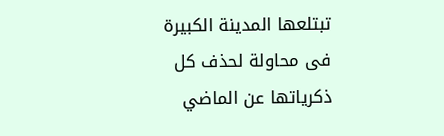تبتلعها المدينة الكبيرة فى محاولة لحذف كل ذكرياتها عن الماضي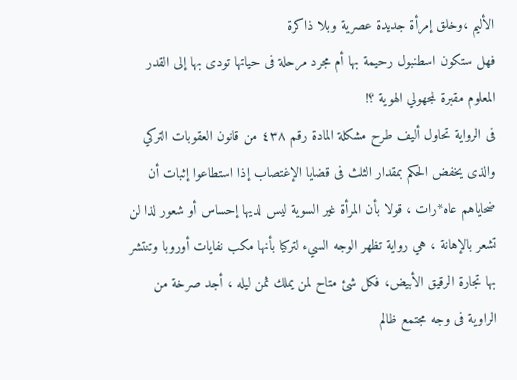الأليم ،وخلق إمرأة جديدة عصرية وبلا ذاكرة
فهل ستكون اسطنبول رحيمة بها أم مجرد مرحلة فى حياتها تودى بها إلى القدر المعلوم مقبرة لمجهولي الهوية ؟!
فى الرواية تحاول أليف طرح مشكلة المادة رقم ٤٣٨ من قانون العقوبات التركي والذى يخفض الحكم بمقدار الثلث فى قضايا الإغتصاب إذا استطاعوا إثبات أن ضحاياهم عاه*رات ، قولا بأن المرأة غير السوية ليس لديها إحساس أو شعور لذا لن تشعر بالإهانة ، هي رواية تظهر الوجه السيء لتركيا بأنها مكب نفايات أوروبا وتنتشر بها تجارة الرقيق الأبيض، فكل شئ متاح لمن يملك ثمن ليله ، أجد صرخة من الراوية فى وجه مجتمع ظالم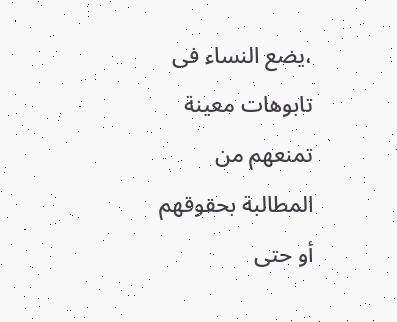،يضع النساء فى تابوهات معينة تمنعهم من المطالبة بحقوقهم أو حتى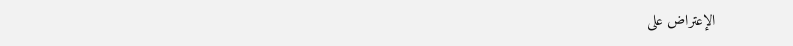الإعتراض على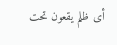أى ظلم يقعون تحت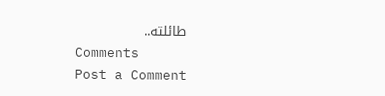طائلته..
Comments
Post a Comment